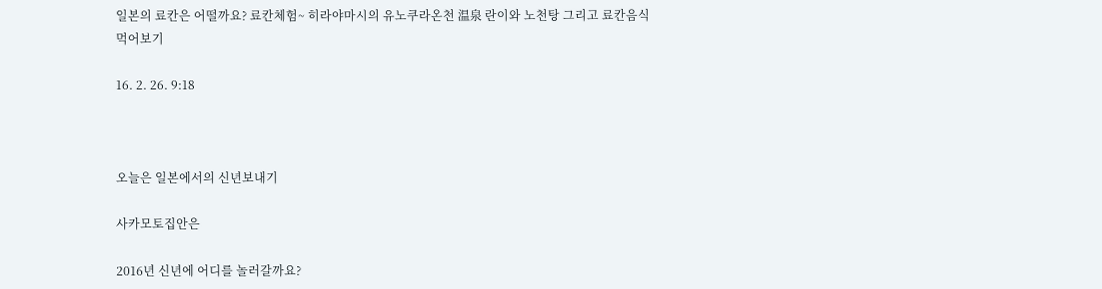일본의 료칸은 어떨까요? 료칸체험~ 히라야마시의 유노쿠라온천 温泉 란이와 노천탕 그리고 료칸음식 먹어보기

16. 2. 26. 9:18



오늘은 일본에서의 신년보내기

사카모토집안은

2016년 신년에 어디를 놀러갈까요?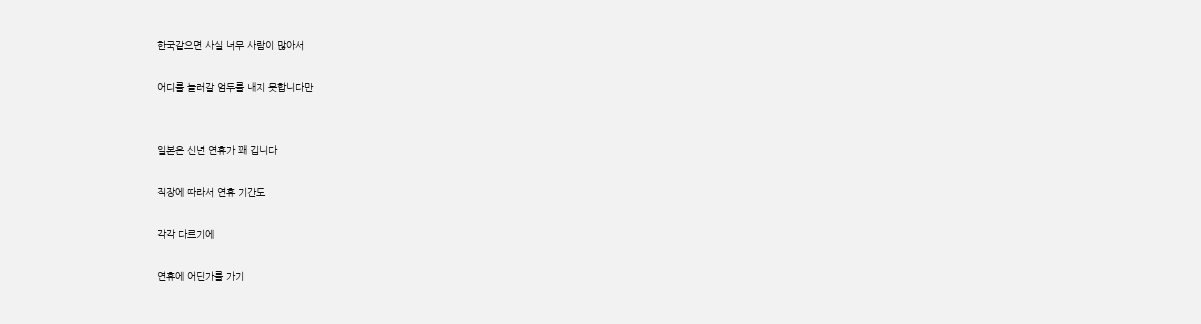한국같으면 사실 너무 사람이 많아서

어디를 놀러갈 엄두를 내지 못합니다만


일본은 신년 연휴가 꽤 깁니다

직장에 따라서 연휴 기간도

각각 다르기에

연휴에 어딘가를 가기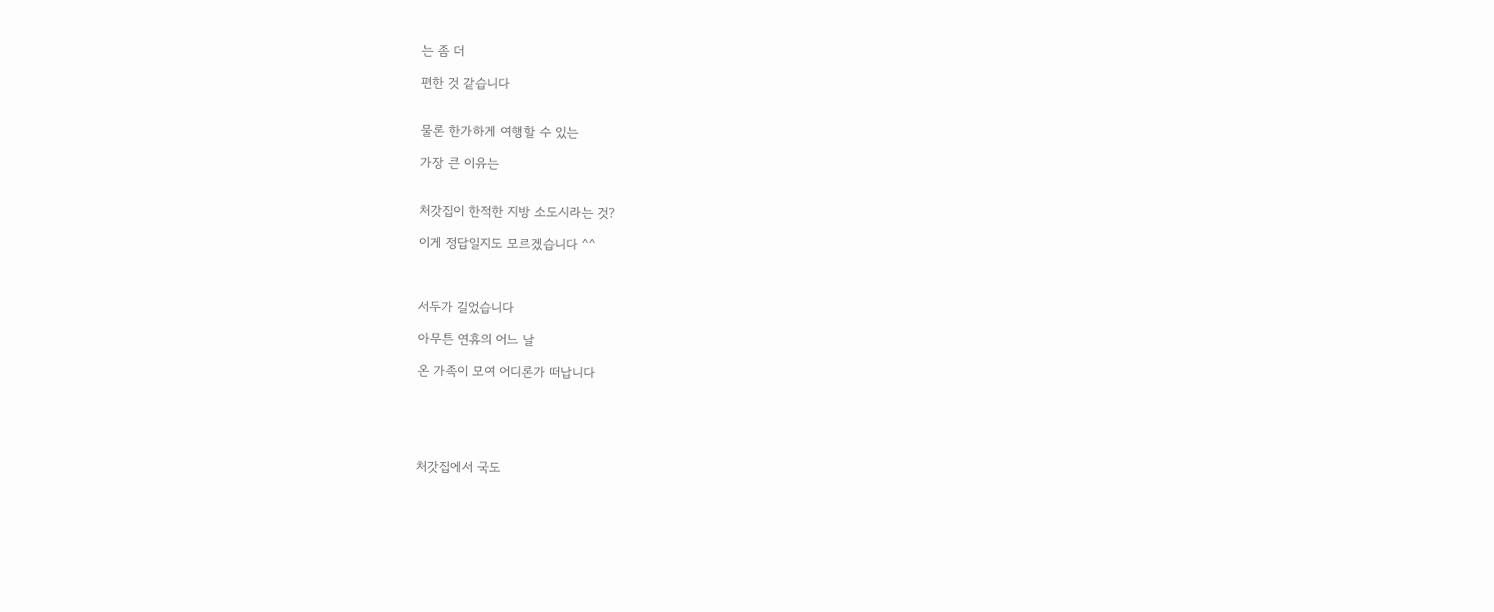는 좀 더

편한 것 같습니다


물론 한가하게 여행할 수 있는

가장 큰 이유는


처갓집이 한적한 지방 소도시라는 것?

이게 정답일지도 모르겠습니다 ^^



서두가 길었습니다

아무튼 연휴의 어느 날

온 가족이 모여 어디론가 떠납니다





처갓집에서 국도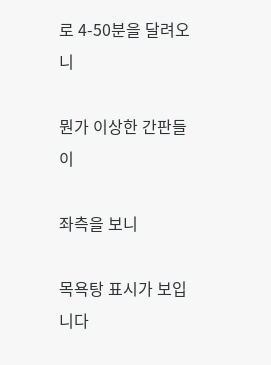로 4-50분을 달려오니

뭔가 이상한 간판들이

좌측을 보니

목욕탕 표시가 보입니다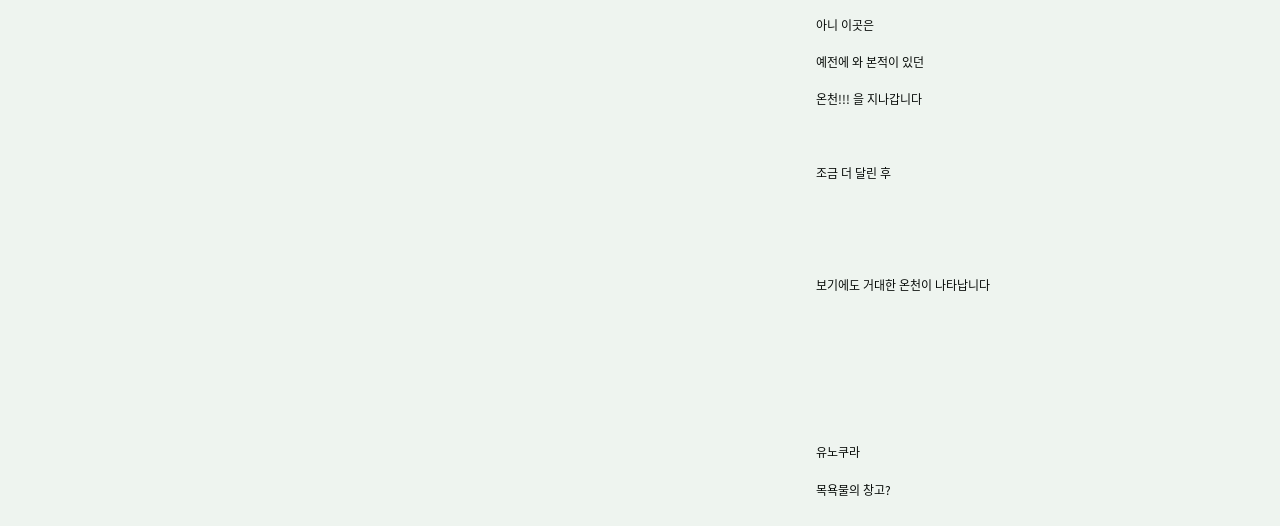아니 이곳은

예전에 와 본적이 있던

온천!!! 을 지나갑니다



조금 더 달린 후





보기에도 거대한 온천이 나타납니다








유노쿠라

목욕물의 창고?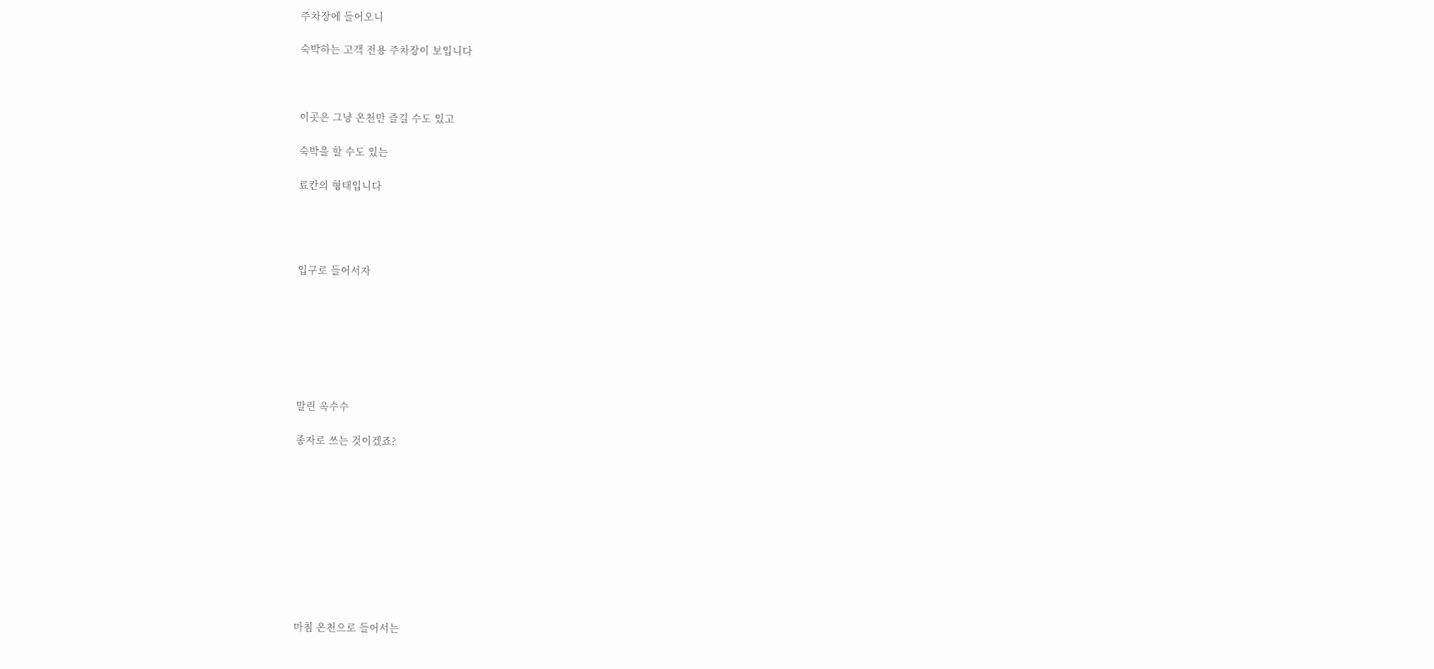주차장에 들어오니

숙박하는 고객 전용 주차장이 보입니다



이곳은 그냥 온천만 즐길 수도 있고

숙박을 할 수도 있는

료칸의 형태입니다




입구로 들어서자







말린 옥수수

종자로 쓰는 것이겠죠?










마침 온천으로 들어서는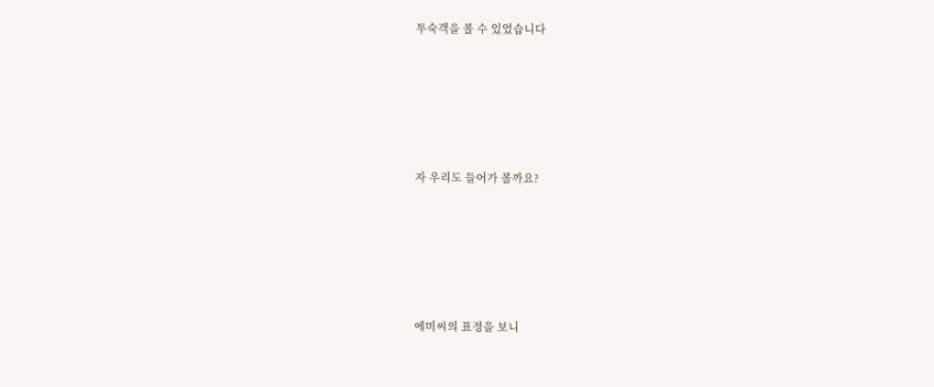투숙객을 볼 수 있었습니다





자 우리도 들어가 볼까요?





에미씨의 표정을 보니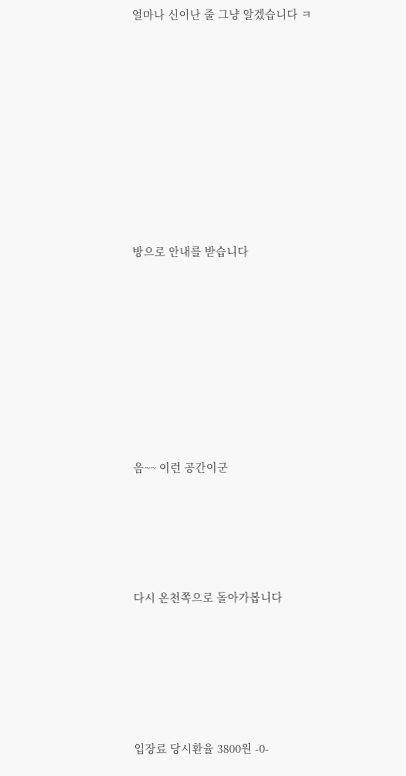얼마나 신이난 줄 그냥 알겠습니다 ㅋ










방으로 안내를 받습니다









음~~ 이런 공간이군





다시 온천쪽으로 돌아가봅니다






입장료 당시환율 3800원 -0-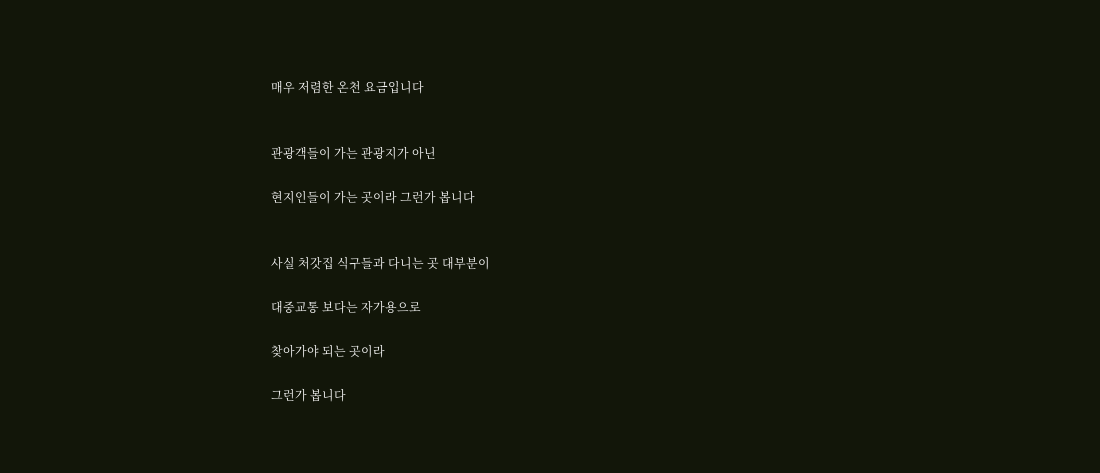매우 저렴한 온천 요금입니다


관광객들이 가는 관광지가 아닌

현지인들이 가는 곳이라 그런가 봅니다


사실 처갓집 식구들과 다니는 곳 대부분이

대중교통 보다는 자가용으로

찾아가야 되는 곳이라

그런가 봅니다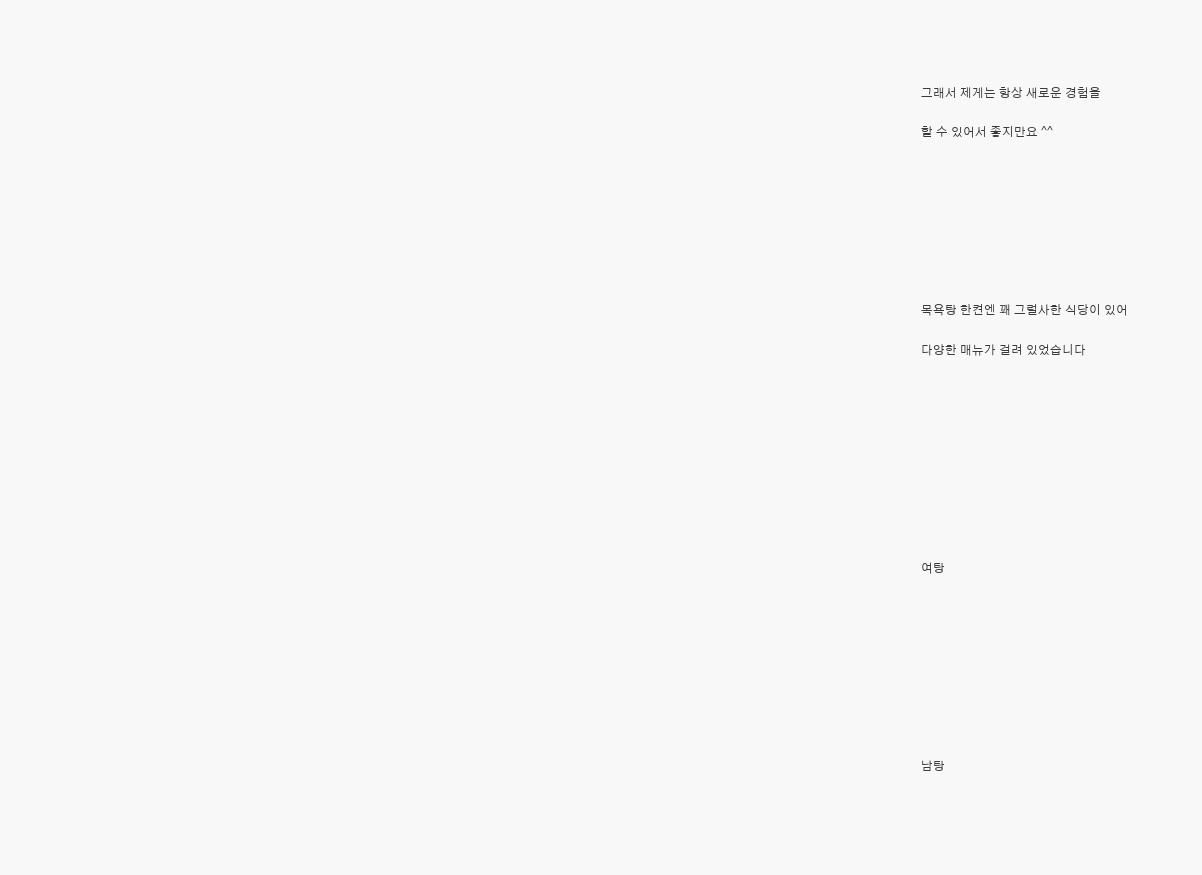그래서 제게는 항상 새로운 경험을

할 수 있어서 좋지만요 ^^








목욕탕 한켠엔 꽤 그럴사한 식당이 있어

다양한 매뉴가 걸려 있었습니다










여탕









남탕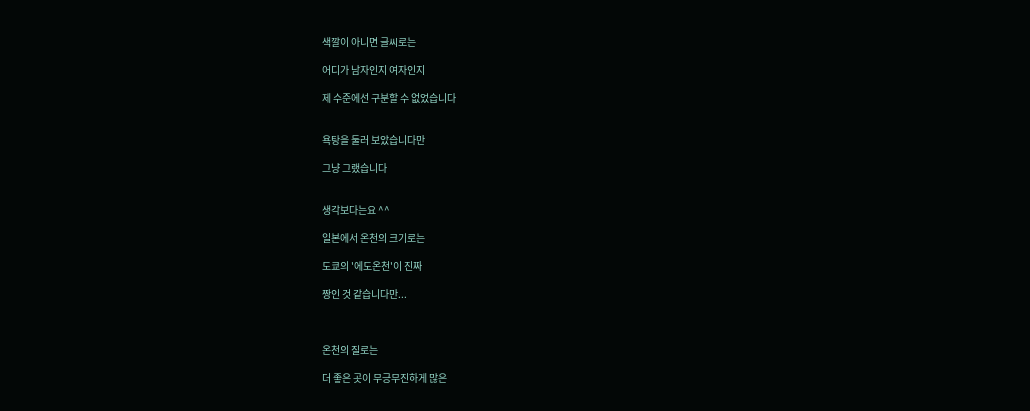색깔이 아니면 글씨로는

어디가 남자인지 여자인지

제 수준에선 구분할 수 없었습니다


욕탕을 둘러 보았습니다만

그냥 그랬습니다


생각보다는요 ^^

일본에서 온천의 크기로는

도쿄의 '에도온천'이 진짜

짱인 것 같습니다만...



온천의 질로는

더 좋은 곳이 무긍무진하게 많은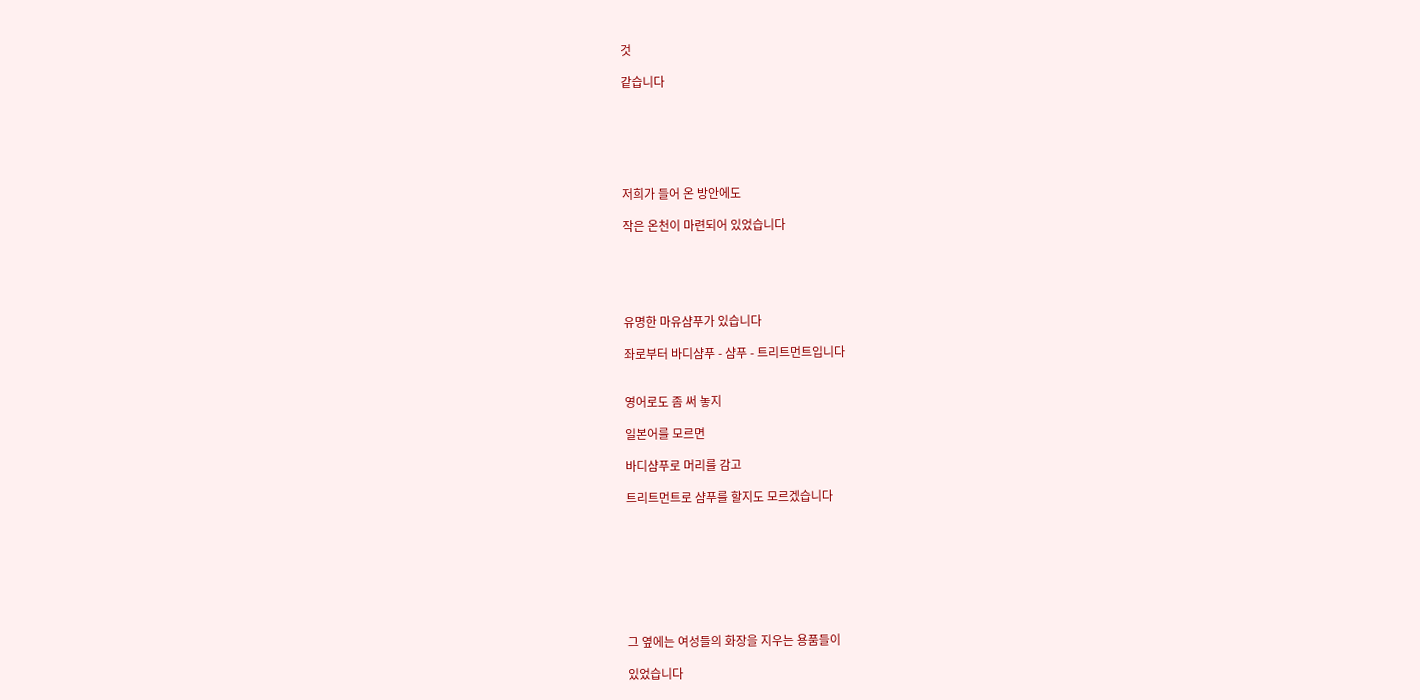것

같습니다






저희가 들어 온 방안에도

작은 온천이 마련되어 있었습니다





유명한 마유샴푸가 있습니다

좌로부터 바디샴푸 - 샴푸 - 트리트먼트입니다


영어로도 좀 써 놓지

일본어를 모르면

바디샴푸로 머리를 감고

트리트먼트로 샴푸를 할지도 모르겠습니다








그 옆에는 여성들의 화장을 지우는 용품들이

있었습니다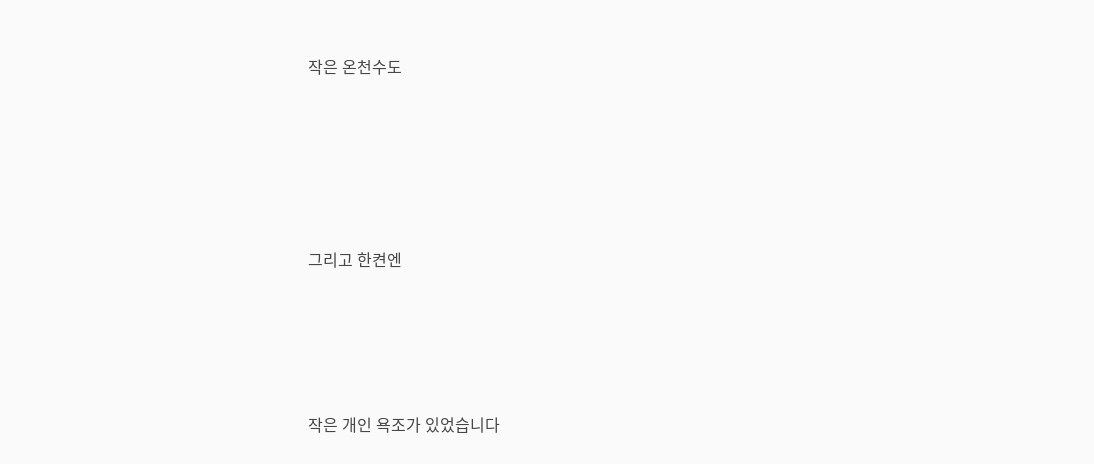작은 온천수도






그리고 한켠엔





작은 개인 욕조가 있었습니다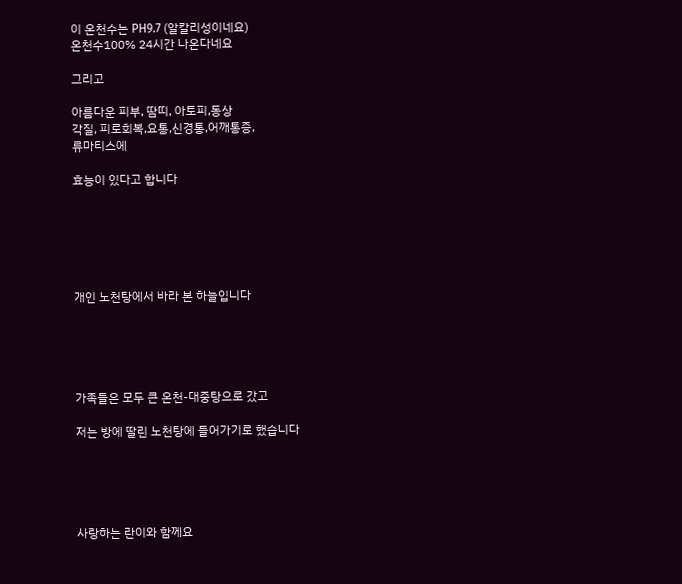이 온천수는 PH9.7 (알칼리성이네요)
온천수100% 24시간 나온다네요

그리고

아름다운 피부, 땀띠, 아토피,동상
각질, 피로회복,요통,신경통,어깨통증,
류마티스에

효능이 있다고 합니다






개인 노천탕에서 바라 본 하늘입니다





가족들은 모두 큰 온천-대중탕으로 갔고

저는 방에 딸린 노천탕에 들어가기로 했습니다





사랑하는 란이와 함께요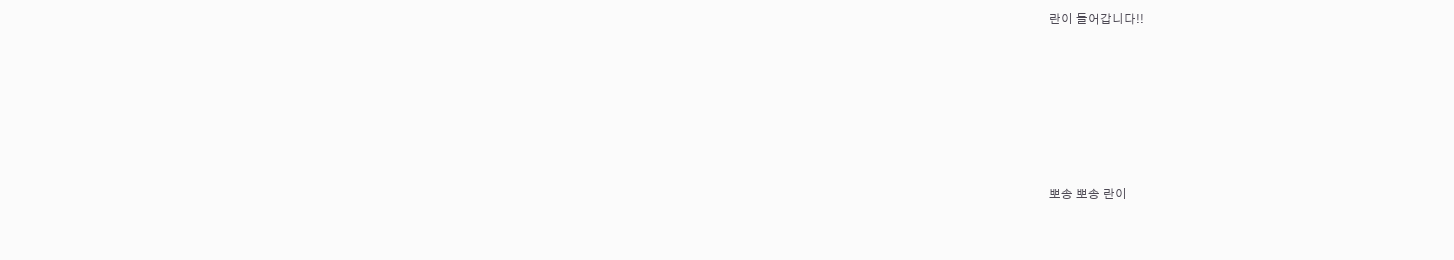란이 들어갑니다!!









뽀송 뽀송 란이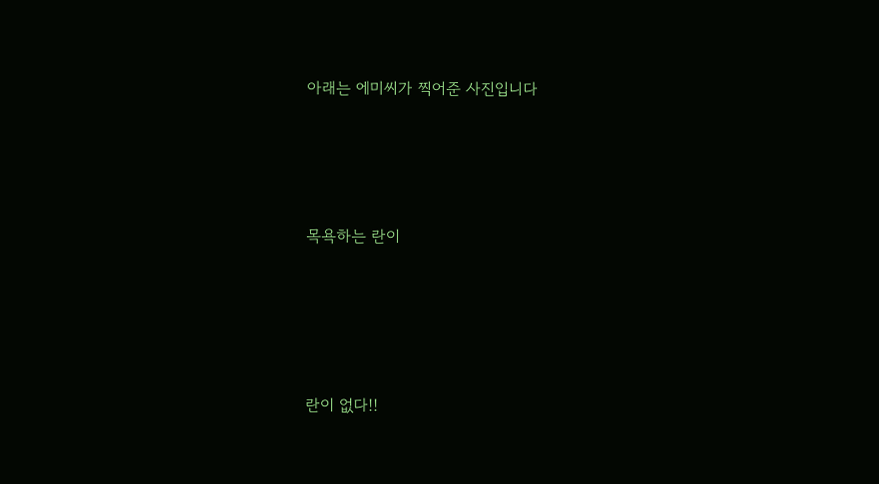아래는 에미씨가 찍어준 사진입니다






목욕하는 란이







란이 없다!!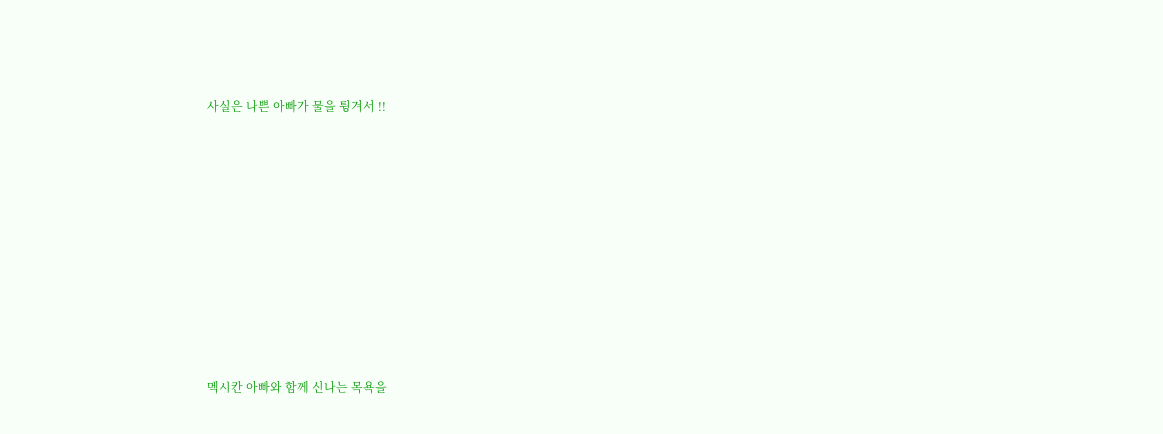사실은 나쁜 아빠가 물을 튕겨서 !!










멕시칸 아빠와 함께 신나는 목욕을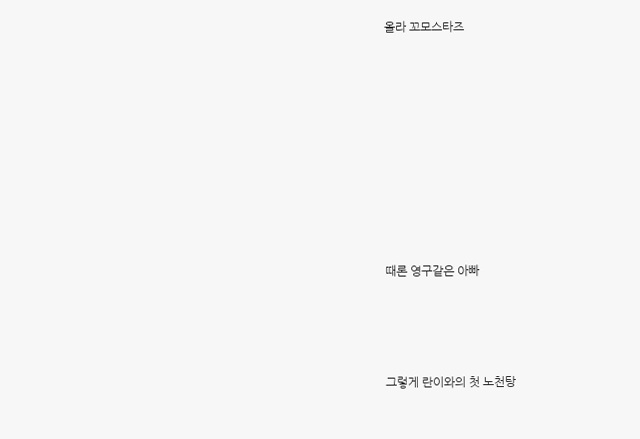올라 꼬모스타즈










때론 영구같은 아빠




그렇게 란이와의 첫 노천탕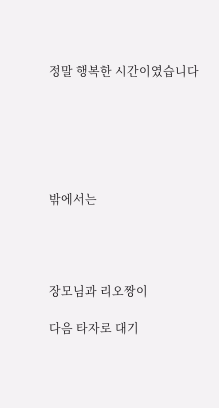정말 행복한 시간이였습니다






밖에서는




장모님과 리오짱이

다음 타자로 대기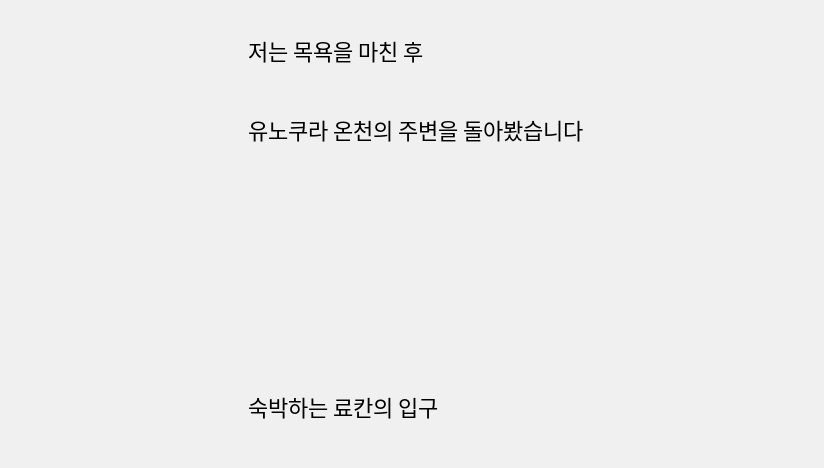저는 목욕을 마친 후

유노쿠라 온천의 주변을 돌아봤습니다






숙박하는 료칸의 입구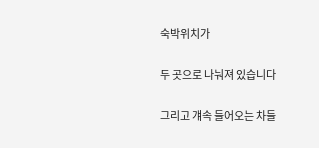숙박위치가

두 곳으로 나눠져 있습니다

그리고 걔속 들어오는 차들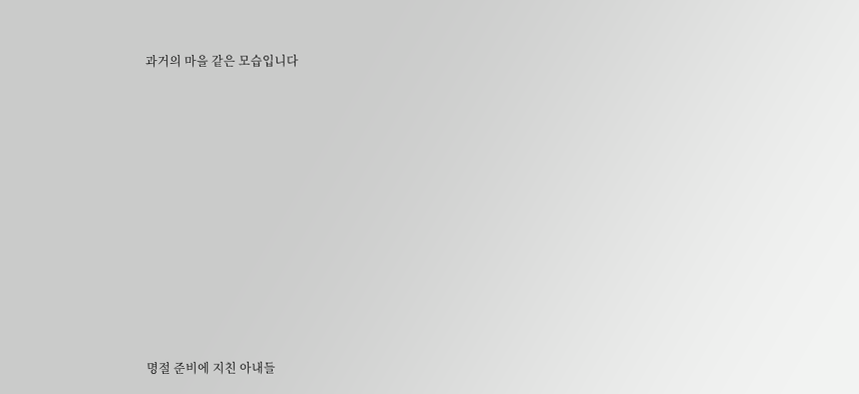과거의 마을 같은 모습입니다











명절 준비에 지친 아내들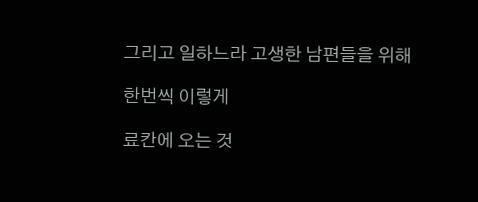그리고 일하느라 고생한 남편들을 위해

한번씩 이렇게

료칸에 오는 것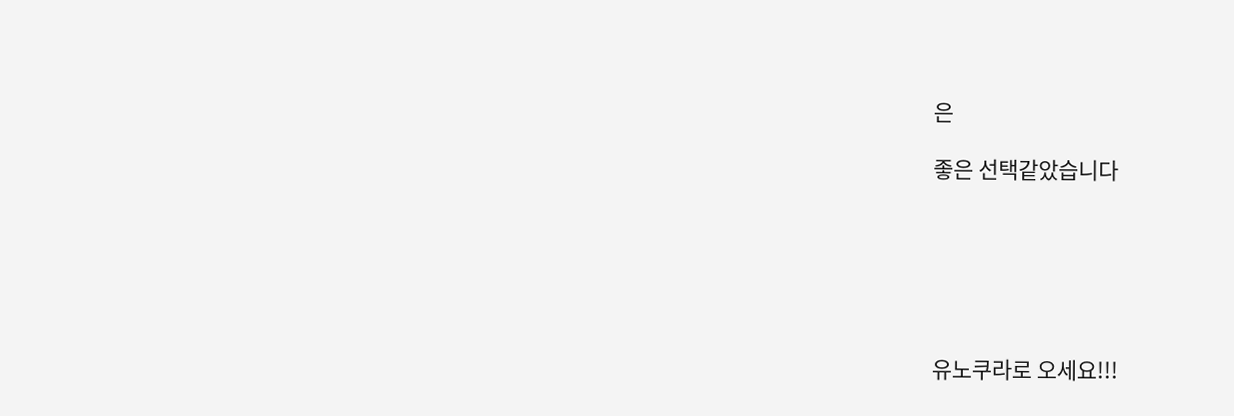은

좋은 선택같았습니다






유노쿠라로 오세요!!!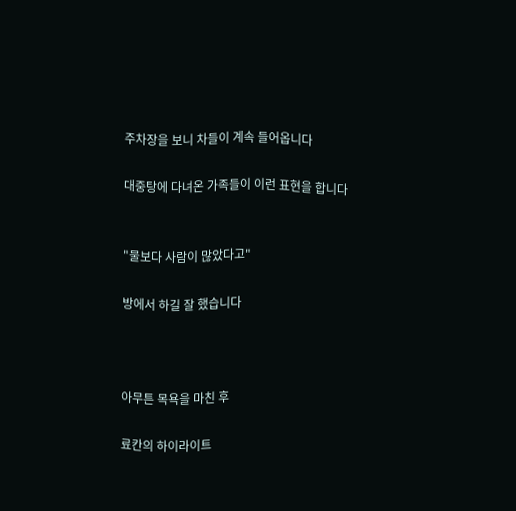주차장을 보니 차들이 계속 들어옵니다

대중탕에 다녀온 가족들이 이런 표현을 합니다


"물보다 사람이 많았다고"

방에서 하길 잘 했습니다



아무튼 목욕을 마친 후

료칸의 하이라이트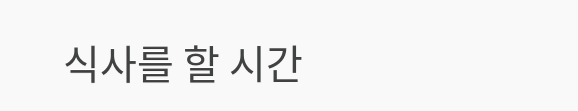식사를 할 시간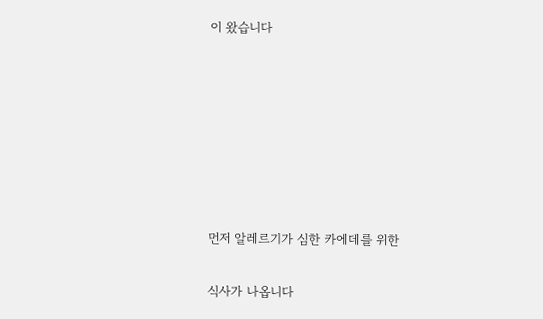이 왔습니다







먼저 알레르기가 심한 카에데를 위한

식사가 나옵니다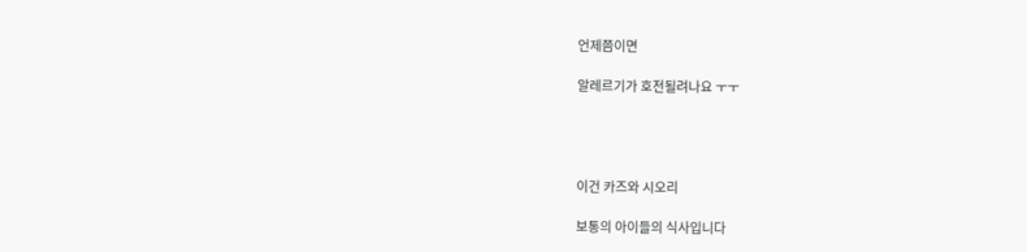언제쯤이면

알레르기가 호전될려나요 ㅜㅜ




이건 카즈와 시오리

보통의 아이들의 식사입니다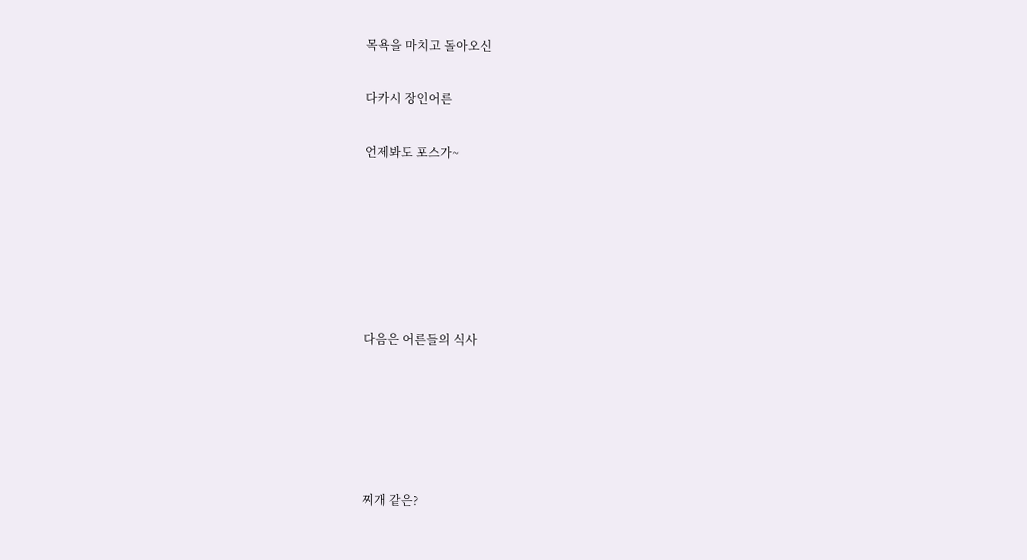목욕을 마치고 돌아오신

다카시 장인어른

언제봐도 포스가~






다음은 어른들의 식사





찌개 같은?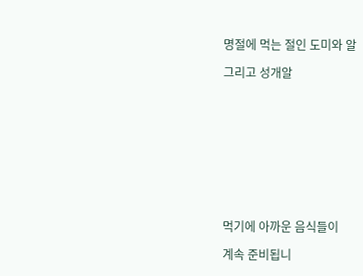명절에 먹는 절인 도미와 알

그리고 성개알










먹기에 아까운 음식들이

계속 준비됩니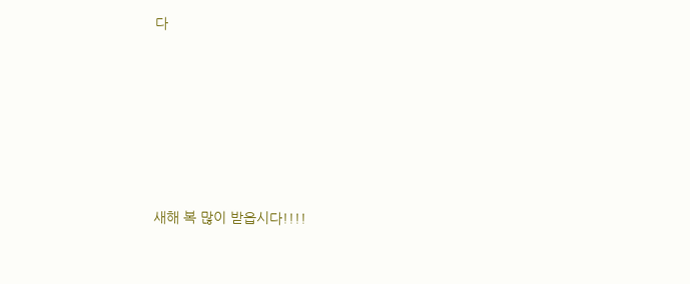다








새해 복 많이 받읍시다!!!!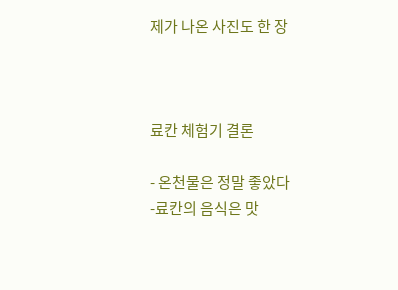제가 나온 사진도 한 장



료칸 체험기 결론

- 온천물은 정말 좋았다
-료칸의 음식은 맛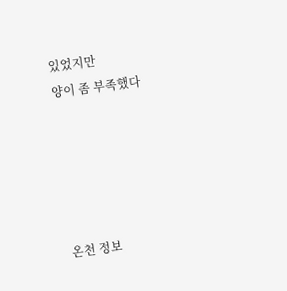있었지만
양이 좀 부족했다





온천 정보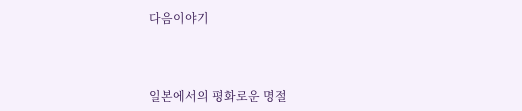다음이야기



일본에서의 평화로운 명절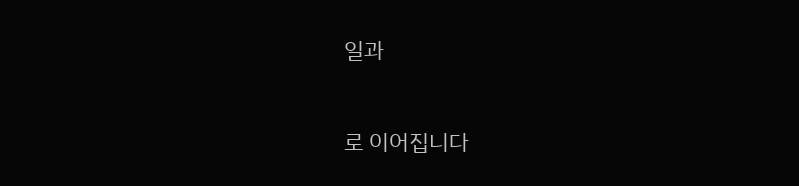일과


로 이어집니다